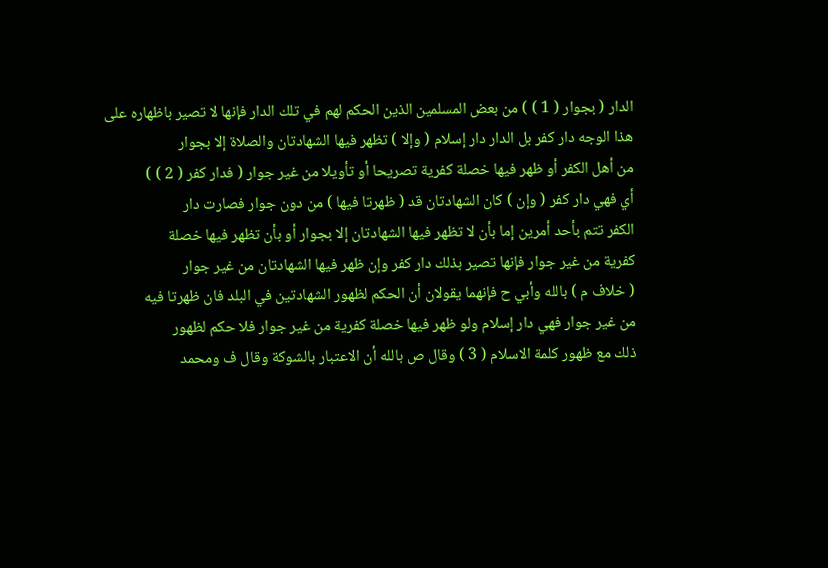الدار ( بجوار ( 1 ) ) من بعض المسلمين الذين الحكم لهم في تلك الدار فإنها لا تصير باظهاره على
هذا الوجه دار كفر بل الدار دار إسلام ( وإلا ) تظهر فيها الشهادتان والصلاة إلا بجوار
من أهل الكفر أو ظهر فيها خصلة كفرية تصريحا أو تأويلا من غير جوار ( فدار كفر ( 2 ) )
أي فهي دار كفر ( وإن ) كان الشهادتان قد ( ظهرتا فيها ) من دون جوار فصارت دار
الكفر تتم بأحد أمرين إما بأن لا تظهر فيها الشهادتان إلا بجوار أو بأن تظهر فيها خصلة
كفرية من غير جوار فإنها تصير بذلك دار كفر وإن ظهر فيها الشهادتان من غير جوار
( خلاف م ) بالله وأبي ح فإنهما يقولان أن الحكم لظهور الشهادتين في البلد فان ظهرتا فيه
من غير جوار فهي دار إسلام ولو ظهر فيها خصلة كفرية من غير جوار فلا حكم لظهور
ذلك مع ظهور كلمة الاسلام ( 3 ) وقال ص بالله أن الاعتبار بالشوكة وقال ف ومحمد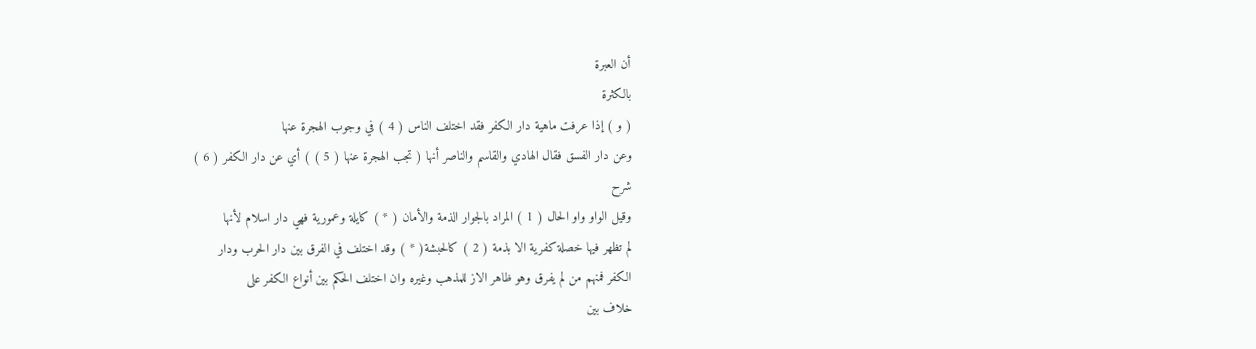أن العبرة
بالكثرة
( و ) إذا عرفت ماهية دار الكفر فقد اختلف الناس ( 4 ) في وجوب الهجرة عنها
وعن دار الفسق فقال الهادي والقاسم والناصر أنها ( تجب الهجرة عنها ( 5 ) ) أي عن دار الكفر ( 6 )
شرح
وقيل الواو واو الحال ( 1 ) المراد بالجوار الذمة والأمان ( * ) كايلة وعمورية فهي دار اسلام لأنها
لم تظهر فيها خصلة كفرية الا بذمة ( 2 ) كالحبشة( * ) وقد اختلف في الفرق بين دار الحرب ودار
الكفر فمنهم من لم يفرق وهو ظاهر الاز للمذهب وغيره وان اختلف الحكم بين أنواع الكفر على
خلاف بين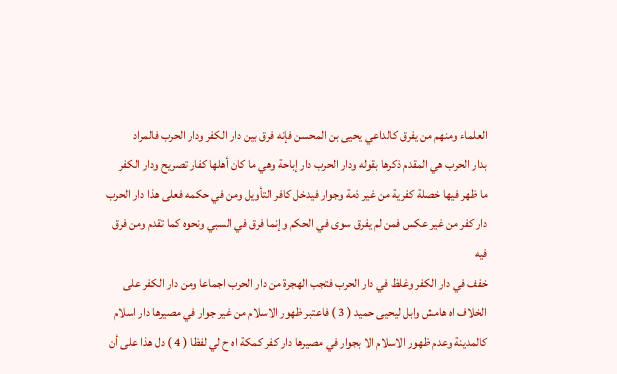العلماء ومنهم من يفرق كالداعي يحيى بن المحسن فإنه فرق بين دار الكفر ودار الحرب فالمراد
بدار الحرب هي المقدم ذكرها بقوله ودار الحرب دار إباحة وهي ما كان أهلها كفار تصريح ودار الكفر
ما ظهر فيها خصلة كفرية من غير ذمة وجوار فيدخل كافر التأويل ومن في حكمه فعلى هذا دار الحرب
دار كفر من غير عكس فمن لم يفرق سوى في الحكم وإنما فرق في السبي ونحوه كما تقدم ومن فرق فيه
خفف في دار الكفر وغلظ في دار الحرب فتجب الهجرة من دار الحرب اجماعا ومن دار الكفر على
الخلاف اه هامش وابل ليحيى حميد ( 3 ) فاعتبر ظهور الاسلام من غير جوار في مصيرها دار اسلام
كالمدينة وعدم ظهور الاسلام الا بجوار في مصيرها دار كفر كمكة اه ح لي لفظا ( 4 ) دل هذا على أن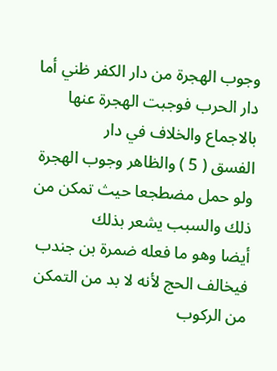وجوب الهجرة من دار الكفر ظني أما دار الحرب فوجبت الهجرة عنها بالاجماع والخلاف في دار
الفسق ( 5 ) والظاهر وجوب الهجرة ولو حمل مضطجعا حيث تمكن من ذلك والسبب يشعر بذلك
أيضا وهو ما فعله ضمرة بن جندب فيخالف الحج لأنه لا بد من التمكن من الركوب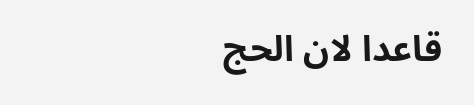قاعدا لان الحج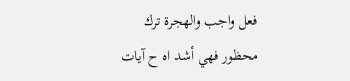فعل واجب والهجرة ترك محظور فهي أشد اه ح آيات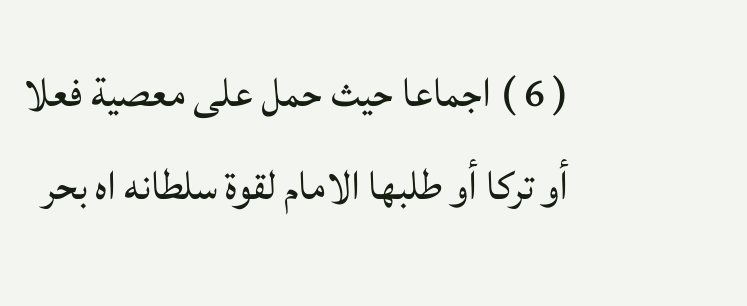( 6 ) اجماعا حيث حمل على معصية فعلا
أو تركا أو طلبها الامام لقوة سلطانه اه بحر